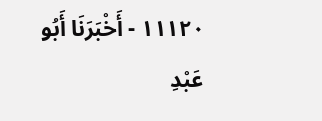١١١٢٠ - أَخْبَرَنَا أَبُو عَبْدِ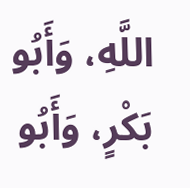اللَّهِ، وَأَبُو بَكْرٍ، وَأَبُو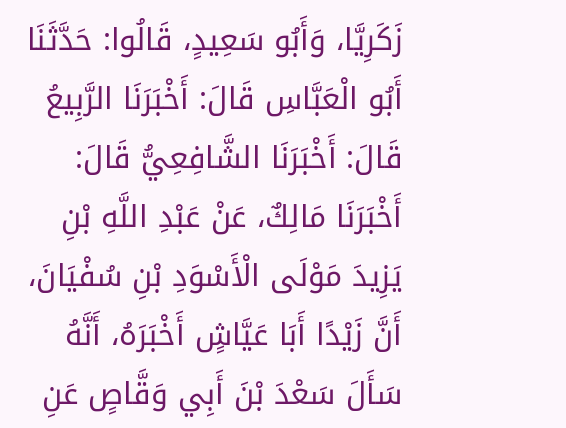زَكَرِيَّا، وَأَبُو سَعِيدٍ، قَالُوا: حَدَّثَنَا أَبُو الْعَبَّاسِ قَالَ: أَخْبَرَنَا الرَّبِيعُ قَالَ: أَخْبَرَنَا الشَّافِعِيُّ قَالَ: أَخْبَرَنَا مَالِكٌ، عَنْ عَبْدِ اللَّهِ بْنِ يَزِيدَ مَوْلَى الْأَسْوَدِ بْنِ سُفْيَانَ، أَنَّ زَيْدًا أَبَا عَيَّاشٍ أَخْبَرَهُ، أَنَّهُ سَأَلَ سَعْدَ بْنَ أَبِي وَقَّاصٍ عَنِ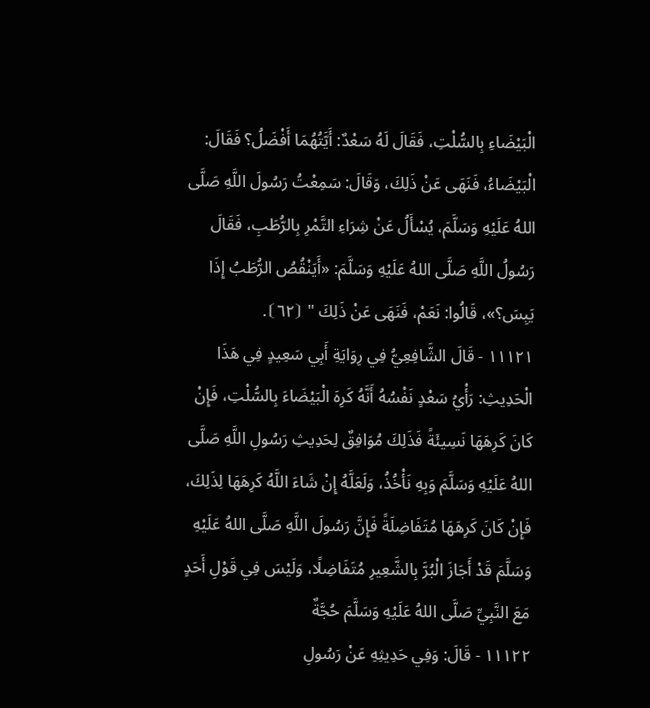الْبَيْضَاءِ بِالسُّلْتِ، فَقَالَ لَهُ سَعْدٌ: أَيَّتُهُمَا أَفْضَلُ؟ فَقَالَ: الْبَيْضَاءُ، فَنَهَى عَنْ ذَلِكَ، وَقَالَ: سَمِعْتُ رَسُولَ اللَّهِ صَلَّى اللهُ عَلَيْهِ وَسَلَّمَ، يُسْأَلُ عَنْ شِرَاءِ التَّمْرِ بِالرُّطَبِ، فَقَالَ رَسُولُ اللَّهِ صَلَّى اللهُ عَلَيْهِ وَسَلَّمَ: «أَيَنْقُصُ الرُّطَبُ إِذَا يَبِسَ؟»، قَالُوا: نَعَمْ، فَنَهَى عَنْ ذَلِكَ " ⦗٦٢⦘.
١١١٢١ - قَالَ الشَّافِعِيُّ فِي رِوَايَةِ أَبِي سَعِيدٍ فِي هَذَا الْحَدِيثِ: رَأْيُ سَعْدٍ نَفْسُهُ أَنَّهُ كَرِهَ الْبَيْضَاءَ بِالسُّلْتِ، فَإِنْ كَانَ كَرِهَهَا نَسِيئَةً فَذَلِكَ مُوَافِقٌ لِحَدِيثِ رَسُولِ اللَّهِ صَلَّى اللهُ عَلَيْهِ وَسَلَّمَ وَبِهِ نَأْخُذُ، وَلَعَلَّهُ إِنْ شَاءَ اللَّهُ كَرِهَهَا لِذَلِكَ، فَإِنْ كَانَ كَرِهَهَا مُتَفَاضِلَةً فَإِنَّ رَسُولَ اللَّهِ صَلَّى اللهُ عَلَيْهِ وَسَلَّمَ قَدْ أَجَازَ الْبُرَّ بِالشَّعِيرِ مُتَفَاضِلًا، وَلَيْسَ فِي قَوْلِ أَحَدٍ مَعَ النَّبِيِّ صَلَّى اللهُ عَلَيْهِ وَسَلَّمَ حُجَّةٌ
١١١٢٢ - قَالَ: وَفِي حَدِيثِهِ عَنْ رَسُولِ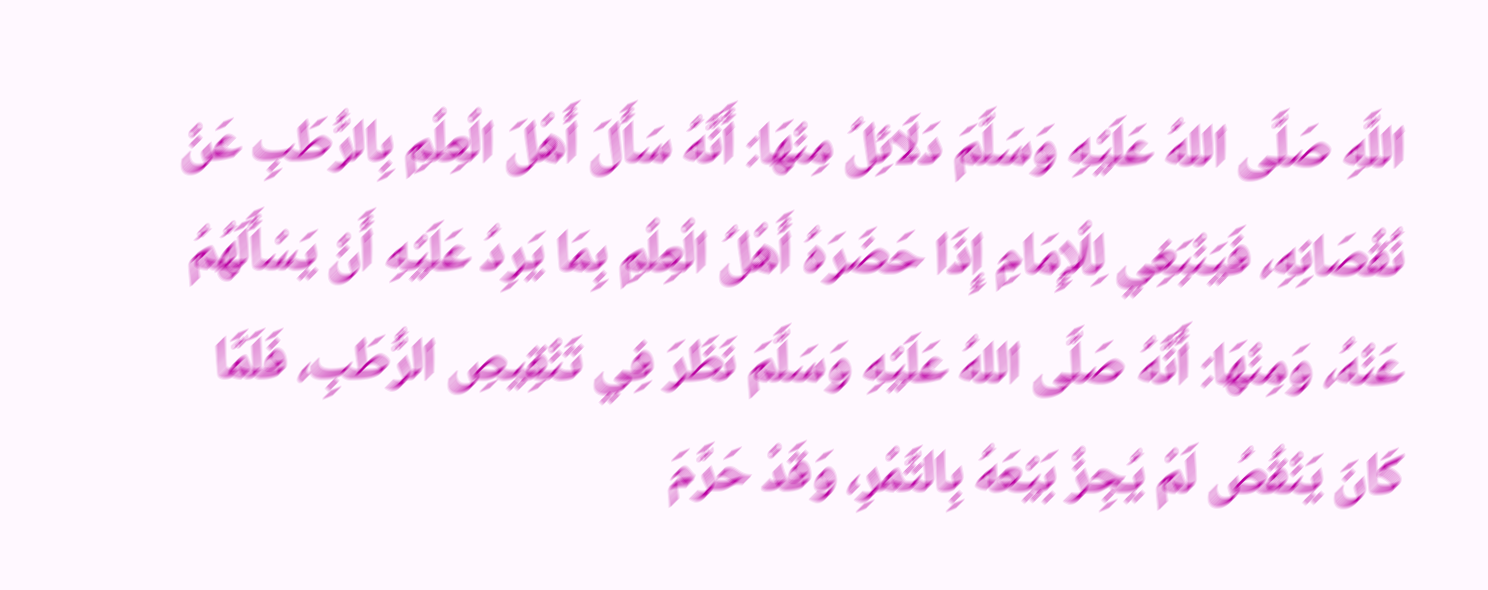اللَّهِ صَلَّى اللهُ عَلَيْهِ وَسَلَّمَ دَلَائِلُ مِنْهَا: أَنَّهُ سَأَلَ أَهْلَ الْعِلْمِ بِالرُّطَبِ عَنْ نُقْصَانِهِ، فَيَنْبَغِي لِلْإِمَامِ إِذَا حَضَرَهُ أَهْلُ الْعِلْمِ بِمَا يَرِدُ عَلَيْهِ أَنْ يَسْأَلَهُمُ عَنْهُ، وَمِنْهَا: أَنَّهُ صَلَّى اللهُ عَلَيْهِ وَسَلَّمَ نَظَرَ فِي تَنْقِيصِ الرُّطَبِ، فَلَمَّا كَانَ يَنْقُصُ لَمْ يُجِزْ بَيْعَهُ بِالتَّمْرِ، وَقَدْ حَرَّمَ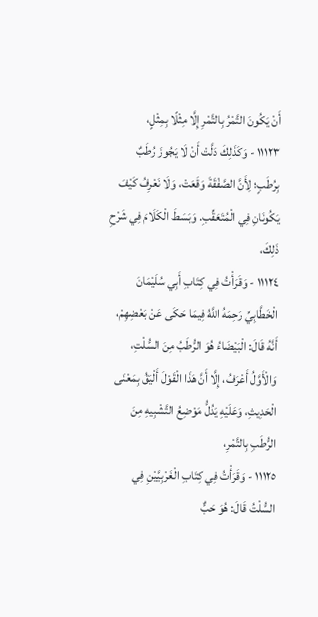أَنْ يَكُونَ التَّمْرُ بِالتَّمْرِ إِلَّا مِثْلًا بِمِثْلٍ،
١١١٢٣ - وَكَذَلِكَ دَلَّتْ أَنْ لَا يَجُوزَ رُطَبٌ بِرُطَبٍ؛ لِأَنَّ الصَّفْقَةَ وَقَعَتْ، وَلَا نَعْرِفُ كَيْفَ يَكُونَانِ فِي الْمُتَعَقِّبِ. وَبَسَطَ الْكَلَامَ فِي شَرْحِ ذَلِكَ،
١١١٢٤ - وَقَرَأْتُ فِي كِتَابِ أَبِي سُلَيْمَانَ الْخَطَّابِيِّ رَحِمَهُ اللَّهُ فِيمَا حَكَى عَنْ بَعْضِهِمْ، أَنَّهُ قَالَ: الْبَيْضَاءُ هُوَ الرُّطَبُ مِنَ السُّلْتِ، وَالْأَوَّلُ أَعْرَفُ، إِلَّا أَنَّ هَذَا الْقَوْلَ أَلْيَقُ بِمَعْنَى الْحَدِيثِ، وَعَلَيْهِ يَدُلُّ مَوْضِعُ التَّشْبِيهِ مِنَ الرُّطَبِ بِالتَّمْرِ،
١١١٢٥ - وَقَرَأْتُ فِي كِتَابِ الْغَرْبِيَّيْنِ فِي السُّلْتُ قَالَ: هُوَ حَبٌّ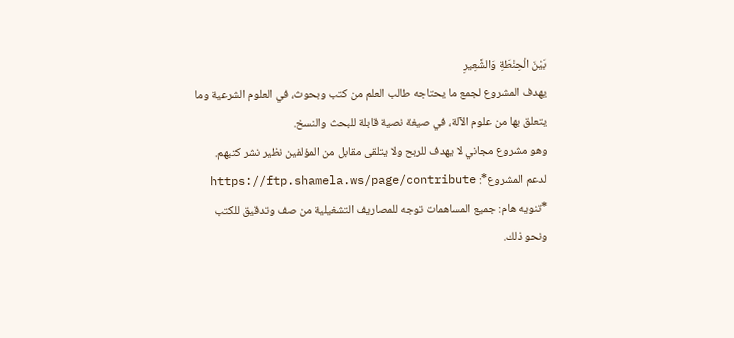بَيْنَ الْحِنْطَةِ وَالشَّعِيرِ
يهدف المشروع لجمع ما يحتاجه طالب العلم من كتب وبحوث، في العلوم الشرعية وما يتعلق بها من علوم الآلة، في صيغة نصية قابلة للبحث والنسخ.
وهو مشروع مجاني لا يهدف للربح ولا يتلقى مقابل من المؤلفين نظير نشر كتبهم.
لدعم المشروع*: https://ftp.shamela.ws/page/contribute
*تنويه هام: جميع المساهمات توجه للمصاريف التشغيلية من صف وتدقيق للكتب ونحو ذلك.